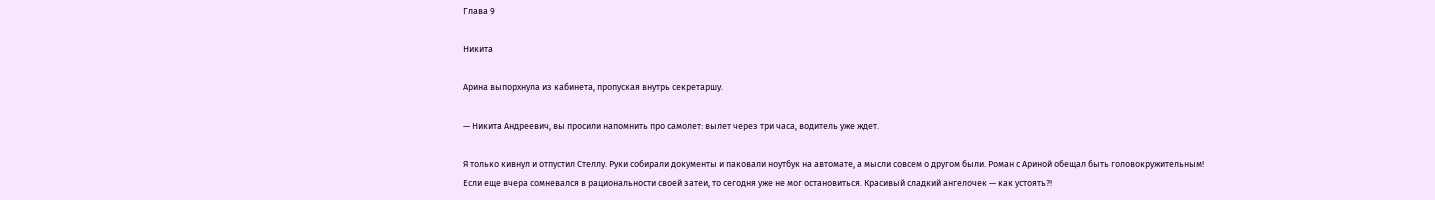Глава 9

Никита

Арина выпорхнула из кабинета, пропуская внутрь секретаршу.

— Никита Андреевич, вы просили напомнить про самолет: вылет через три часа, водитель уже ждет.

Я только кивнул и отпустил Стеллу. Руки собирали документы и паковали ноутбук на автомате, а мысли совсем о другом были. Роман с Ариной обещал быть головокружительным! Если еще вчера сомневался в рациональности своей затеи, то сегодня уже не мог остановиться. Красивый сладкий ангелочек — как устоять?!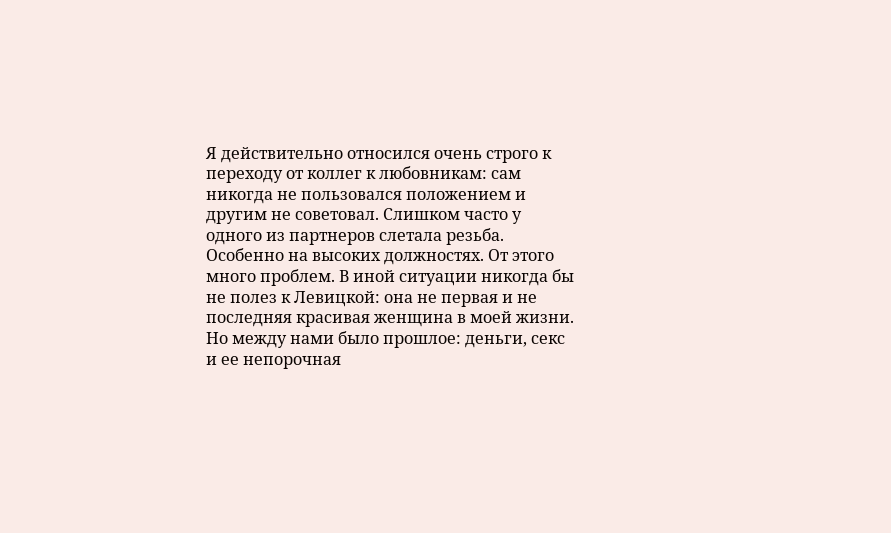Я действительно относился очень строго к переходу от коллег к любовникам: сам никогда не пользовался положением и другим не советовал. Слишком часто у одного из партнеров слетала резьба. Особенно на высоких должностях. От этого много проблем. В иной ситуации никогда бы не полез к Левицкой: она не первая и не последняя красивая женщина в моей жизни. Но между нами было прошлое: деньги, секс и ее непорочная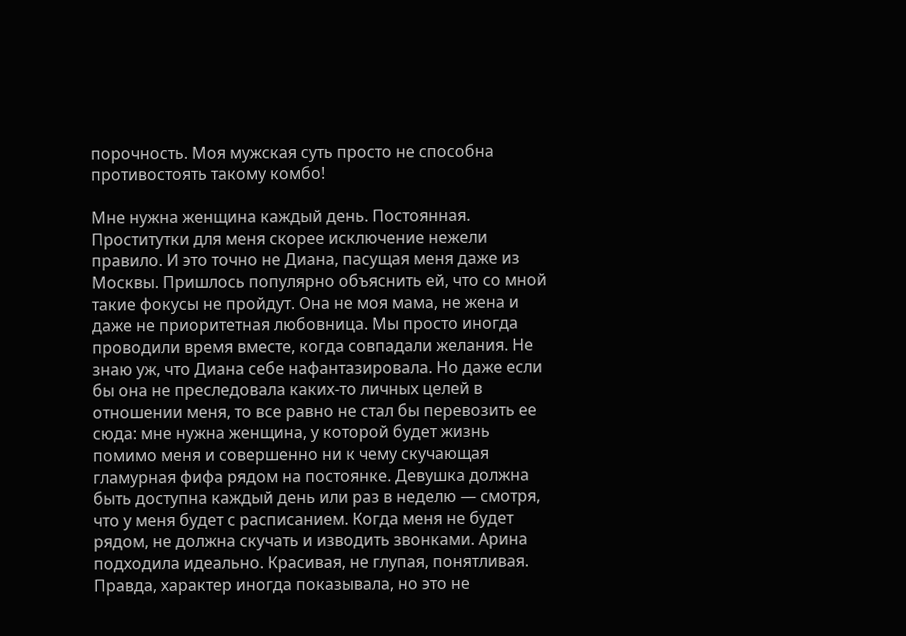порочность. Моя мужская суть просто не способна противостоять такому комбо!

Мне нужна женщина каждый день. Постоянная. Проститутки для меня скорее исключение нежели правило. И это точно не Диана, пасущая меня даже из Москвы. Пришлось популярно объяснить ей, что со мной такие фокусы не пройдут. Она не моя мама, не жена и даже не приоритетная любовница. Мы просто иногда проводили время вместе, когда совпадали желания. Не знаю уж, что Диана себе нафантазировала. Но даже если бы она не преследовала каких-то личных целей в отношении меня, то все равно не стал бы перевозить ее сюда: мне нужна женщина, у которой будет жизнь помимо меня и совершенно ни к чему скучающая гламурная фифа рядом на постоянке. Девушка должна быть доступна каждый день или раз в неделю — смотря, что у меня будет с расписанием. Когда меня не будет рядом, не должна скучать и изводить звонками. Арина подходила идеально. Красивая, не глупая, понятливая. Правда, характер иногда показывала, но это не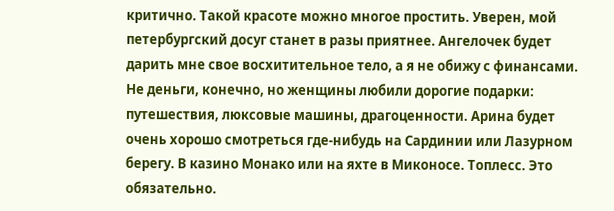критично. Такой красоте можно многое простить. Уверен, мой петербургский досуг станет в разы приятнее. Ангелочек будет дарить мне свое восхитительное тело, а я не обижу с финансами. Не деньги, конечно, но женщины любили дорогие подарки: путешествия, люксовые машины, драгоценности. Арина будет очень хорошо смотреться где-нибудь на Сардинии или Лазурном берегу. В казино Монако или на яхте в Миконосе. Топлесс. Это обязательно.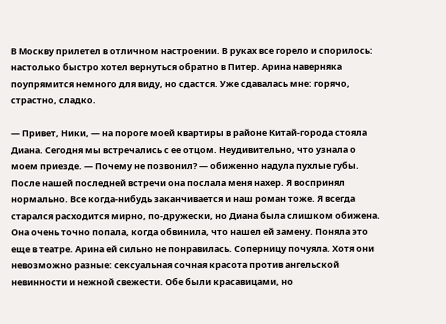В Москву прилетел в отличном настроении. В руках все горело и спорилось: настолько быстро хотел вернуться обратно в Питер. Арина наверняка поупрямится немного для виду, но сдастся. Уже сдавалась мне: горячо, страстно, сладко.

— Привет, Ники, — на пороге моей квартиры в районе Китай-города стояла Диана. Сегодня мы встречались с ее отцом. Неудивительно, что узнала о моем приезде. — Почему не позвонил? — обиженно надула пухлые губы. После нашей последней встречи она послала меня нахер. Я воспринял нормально. Все когда-нибудь заканчивается и наш роман тоже. Я всегда старался расходится мирно, по-дружески, но Диана была слишком обижена. Она очень точно попала, когда обвинила, что нашел ей замену. Поняла это еще в театре. Арина ей сильно не понравилась. Соперницу почуяла. Хотя они невозможно разные: сексуальная сочная красота против ангельской невинности и нежной свежести. Обе были красавицами, но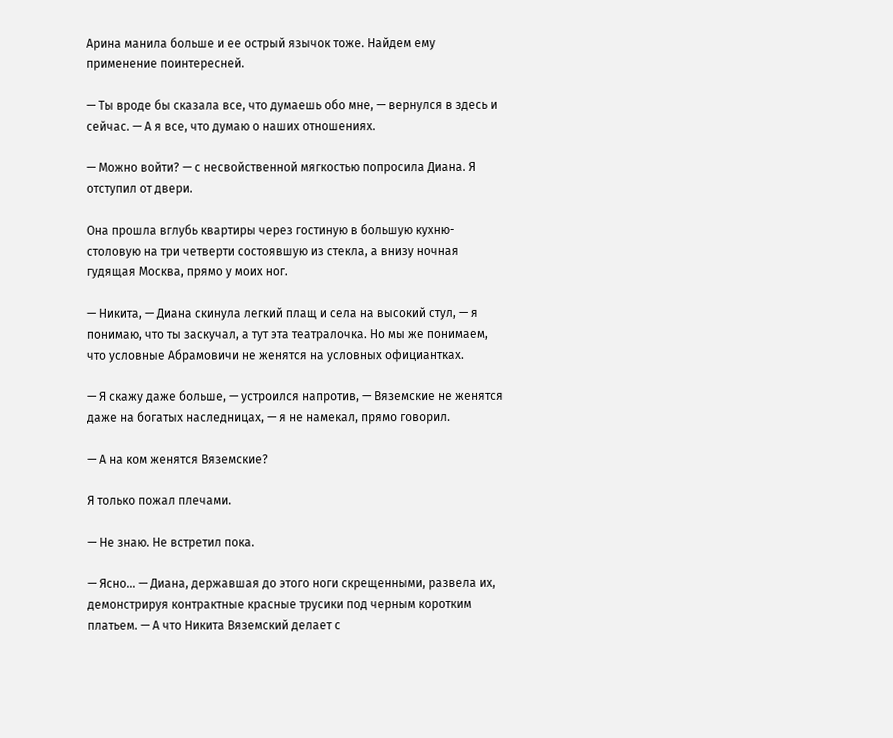Арина манила больше и ее острый язычок тоже. Найдем ему применение поинтересней.

— Ты вроде бы сказала все, что думаешь обо мне, — вернулся в здесь и сейчас. — А я все, что думаю о наших отношениях.

— Можно войти? — с несвойственной мягкостью попросила Диана. Я отступил от двери.

Она прошла вглубь квартиры через гостиную в большую кухню-столовую на три четверти состоявшую из стекла, а внизу ночная гудящая Москва, прямо у моих ног.

— Никита, — Диана скинула легкий плащ и села на высокий стул, — я понимаю, что ты заскучал, а тут эта театралочка. Но мы же понимаем, что условные Абрамовичи не женятся на условных официантках.

— Я скажу даже больше, — устроился напротив, — Вяземские не женятся даже на богатых наследницах, — я не намекал, прямо говорил.

— А на ком женятся Вяземские?

Я только пожал плечами.

— Не знаю. Не встретил пока.

— Ясно… — Диана, державшая до этого ноги скрещенными, развела их, демонстрируя контрактные красные трусики под черным коротким платьем. — А что Никита Вяземский делает с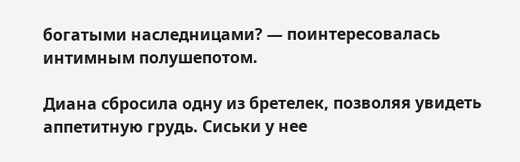богатыми наследницами? — поинтересовалась интимным полушепотом.

Диана сбросила одну из бретелек, позволяя увидеть аппетитную грудь. Сиськи у нее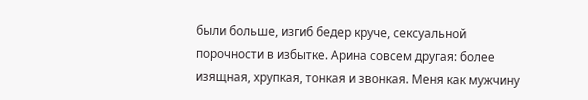были больше, изгиб бедер круче, сексуальной порочности в избытке. Арина совсем другая: более изящная, хрупкая, тонкая и звонкая. Меня как мужчину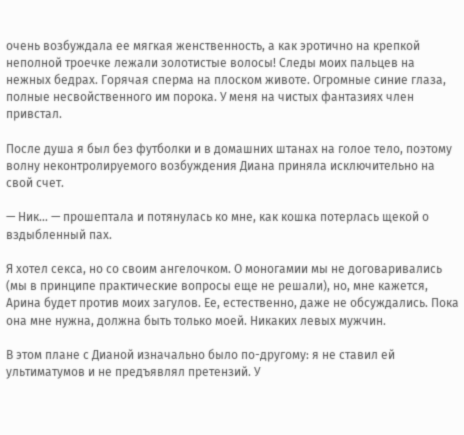очень возбуждала ее мягкая женственность, а как эротично на крепкой неполной троечке лежали золотистые волосы! Следы моих пальцев на нежных бедрах. Горячая сперма на плоском животе. Огромные синие глаза, полные несвойственного им порока. У меня на чистых фантазиях член привстал.

После душа я был без футболки и в домашних штанах на голое тело, поэтому волну неконтролируемого возбуждения Диана приняла исключительно на свой счет.

— Ник… — прошептала и потянулась ко мне, как кошка потерлась щекой о вздыбленный пах.

Я хотел секса, но со своим ангелочком. О моногамии мы не договаривались (мы в принципе практические вопросы еще не решали), но, мне кажется, Арина будет против моих загулов. Ее, естественно, даже не обсуждались. Пока она мне нужна, должна быть только моей. Никаких левых мужчин.

В этом плане с Дианой изначально было по-другому: я не ставил ей ультиматумов и не предъявлял претензий. У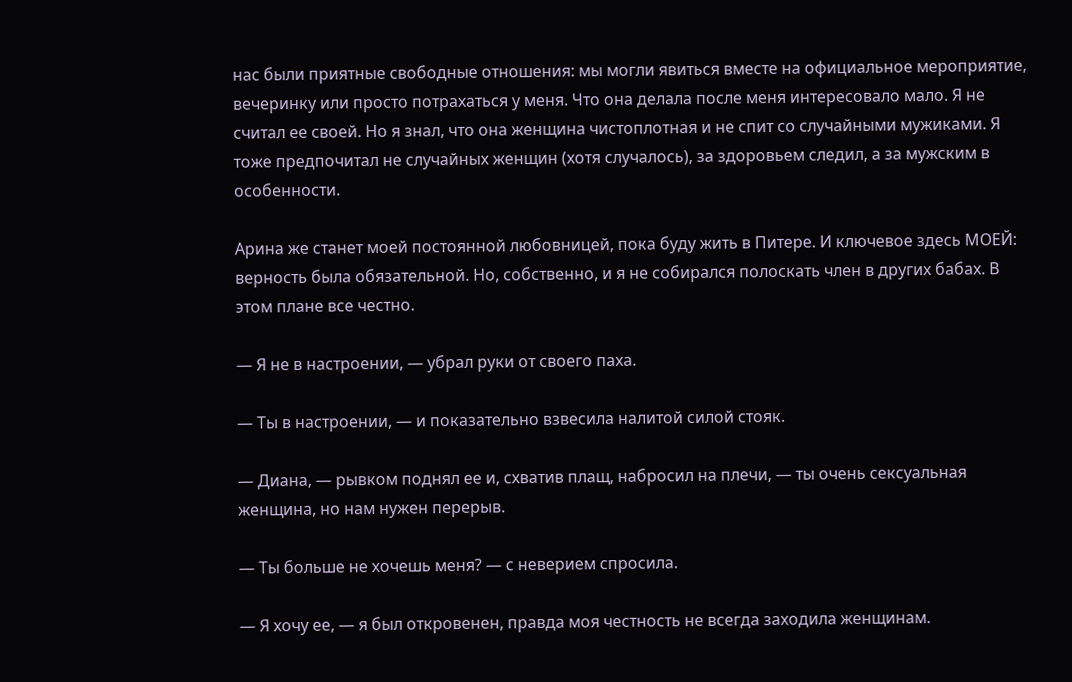нас были приятные свободные отношения: мы могли явиться вместе на официальное мероприятие, вечеринку или просто потрахаться у меня. Что она делала после меня интересовало мало. Я не считал ее своей. Но я знал, что она женщина чистоплотная и не спит со случайными мужиками. Я тоже предпочитал не случайных женщин (хотя случалось), за здоровьем следил, а за мужским в особенности.

Арина же станет моей постоянной любовницей, пока буду жить в Питере. И ключевое здесь МОЕЙ: верность была обязательной. Но, собственно, и я не собирался полоскать член в других бабах. В этом плане все честно.

— Я не в настроении, — убрал руки от своего паха.

— Ты в настроении, — и показательно взвесила налитой силой стояк.

— Диана, — рывком поднял ее и, схватив плащ, набросил на плечи, — ты очень сексуальная женщина, но нам нужен перерыв.

— Ты больше не хочешь меня? — с неверием спросила.

— Я хочу ее, — я был откровенен, правда моя честность не всегда заходила женщинам.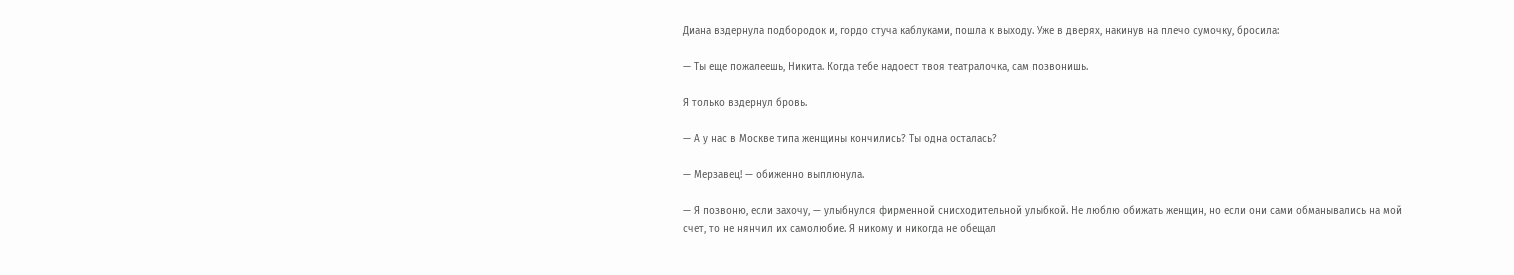Диана вздернула подбородок и, гордо стуча каблуками, пошла к выходу. Уже в дверях, накинув на плечо сумочку, бросила:

— Ты еще пожалеешь, Никита. Когда тебе надоест твоя театралочка, сам позвонишь.

Я только вздернул бровь.

— А у нас в Москве типа женщины кончились? Ты одна осталась?

— Мерзавец! — обиженно выплюнула.

— Я позвоню, если захочу, — улыбнулся фирменной снисходительной улыбкой. Не люблю обижать женщин, но если они сами обманывались на мой счет, то не нянчил их самолюбие. Я никому и никогда не обещал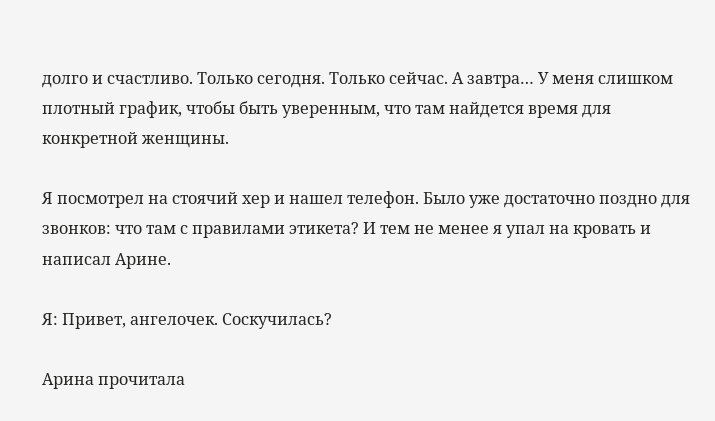долго и счастливо. Только сегодня. Только сейчас. А завтра… У меня слишком плотный график, чтобы быть уверенным, что там найдется время для конкретной женщины.

Я посмотрел на стоячий хер и нашел телефон. Было уже достаточно поздно для звонков: что там с правилами этикета? И тем не менее я упал на кровать и написал Арине.

Я: Привет, ангелочек. Соскучилась?

Арина прочитала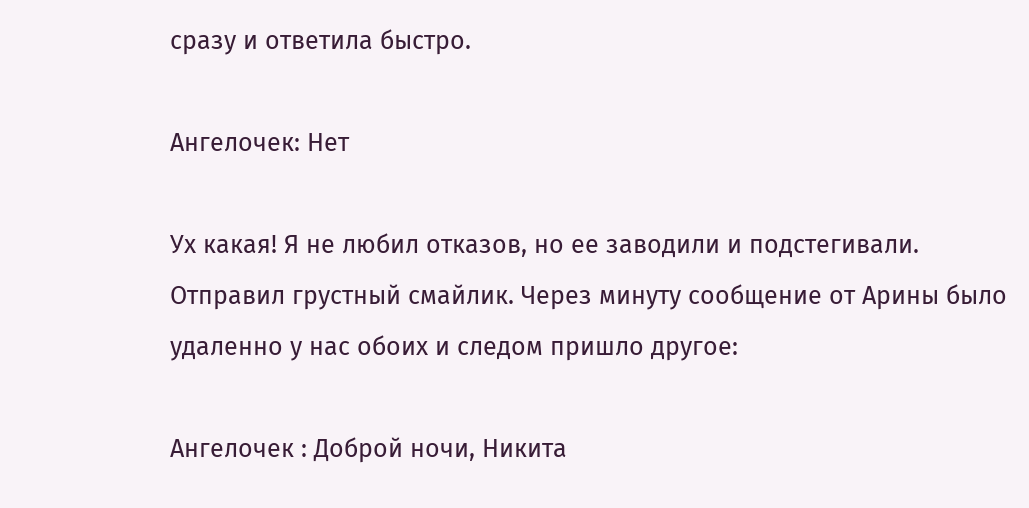сразу и ответила быстро.

Ангелочек: Нет

Ух какая! Я не любил отказов, но ее заводили и подстегивали. Отправил грустный смайлик. Через минуту сообщение от Арины было удаленно у нас обоих и следом пришло другое:

Ангелочек : Доброй ночи, Никита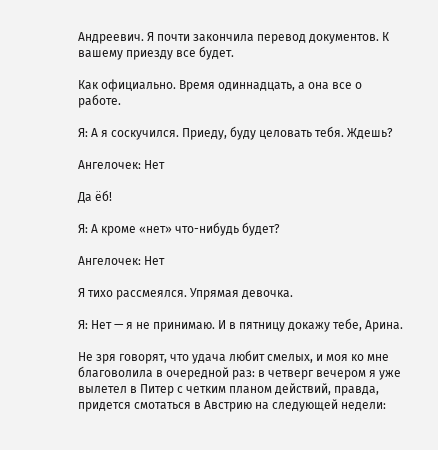Андреевич. Я почти закончила перевод документов. К вашему приезду все будет.

Как официально. Время одиннадцать, а она все о работе.

Я: А я соскучился. Приеду, буду целовать тебя. Ждешь?

Ангелочек: Нет

Да ёб!

Я: А кроме «нет» что-нибудь будет?

Ангелочек: Нет

Я тихо рассмеялся. Упрямая девочка.

Я: Нет — я не принимаю. И в пятницу докажу тебе, Арина.

Не зря говорят, что удача любит смелых, и моя ко мне благоволила в очередной раз: в четверг вечером я уже вылетел в Питер с четким планом действий, правда, придется смотаться в Австрию на следующей недели: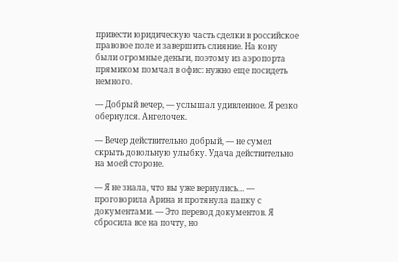привести юридическую часть сделки в российское правовое поле и завершить слияние. На кону были огромные деньги, поэтому из аэропорта прямиком помчал в офис: нужно еще посидеть немного.

— Добрый вечер, — услышал удивленное. Я резко обернулся. Ангелочек.

— Вечер действительно добрый, — не сумел скрыть довольную улыбку. Удача действительно на моей стороне.

— Я не знала, что вы уже вернулись… — проговорила Арина и протянула папку с документами. — Это перевод документов. Я сбросила все на почту, но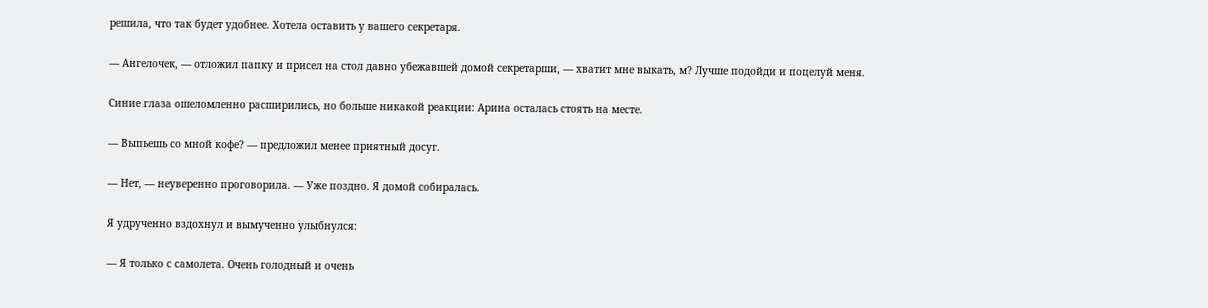решила, что так будет удобнее. Хотела оставить у вашего секретаря.

— Ангелочек, — отложил папку и присел на стол давно убежавшей домой секретарши, — хватит мне выкать, м? Лучше подойди и поцелуй меня.

Синие глаза ошеломленно расширились, но больше никакой реакции: Арина осталась стоять на месте.

— Выпьешь со мной кофе? — предложил менее приятный досуг.

— Нет, — неуверенно проговорила. — Уже поздно. Я домой собиралась.

Я удрученно вздохнул и вымученно улыбнулся:

— Я только с самолета. Очень голодный и очень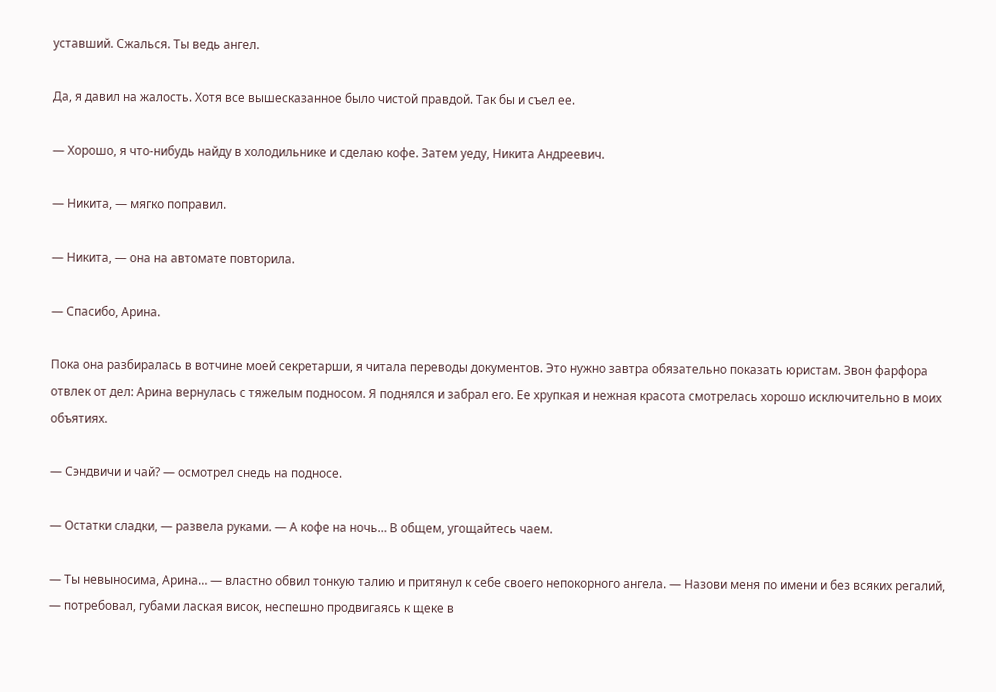уставший. Сжалься. Ты ведь ангел.

Да, я давил на жалость. Хотя все вышесказанное было чистой правдой. Так бы и съел ее.

— Хорошо, я что-нибудь найду в холодильнике и сделаю кофе. Затем уеду, Никита Андреевич.

— Никита, — мягко поправил.

— Никита, — она на автомате повторила.

— Спасибо, Арина.

Пока она разбиралась в вотчине моей секретарши, я читала переводы документов. Это нужно завтра обязательно показать юристам. Звон фарфора отвлек от дел: Арина вернулась с тяжелым подносом. Я поднялся и забрал его. Ее хрупкая и нежная красота смотрелась хорошо исключительно в моих объятиях.

— Сэндвичи и чай? — осмотрел снедь на подносе.

— Остатки сладки, — развела руками. — А кофе на ночь… В общем, угощайтесь чаем.

— Ты невыносима, Арина… — властно обвил тонкую талию и притянул к себе своего непокорного ангела. — Назови меня по имени и без всяких регалий, — потребовал, губами лаская висок, неспешно продвигаясь к щеке в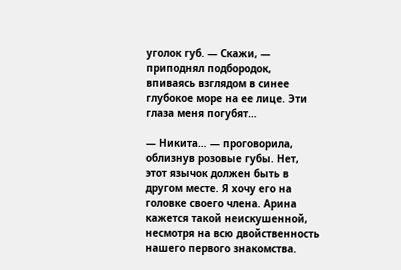уголок губ. — Скажи, — приподнял подбородок, впиваясь взглядом в синее глубокое море на ее лице. Эти глаза меня погубят…

— Никита… — проговорила, облизнув розовые губы. Нет, этот язычок должен быть в другом месте. Я хочу его на головке своего члена. Арина кажется такой неискушенной, несмотря на всю двойственность нашего первого знакомства.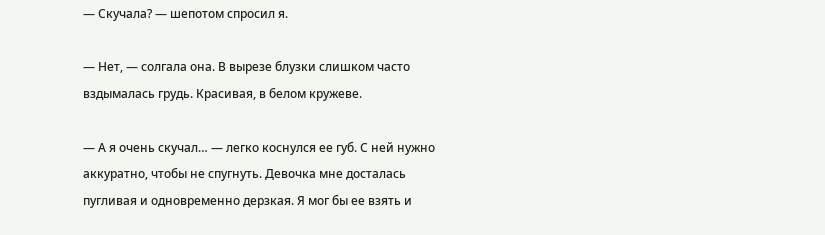— Скучала? — шепотом спросил я.

— Нет, — солгала она. В вырезе блузки слишком часто вздымалась грудь. Красивая, в белом кружеве.

— А я очень скучал… — легко коснулся ее губ. С ней нужно аккуратно, чтобы не спугнуть. Девочка мне досталась пугливая и одновременно дерзкая. Я мог бы ее взять и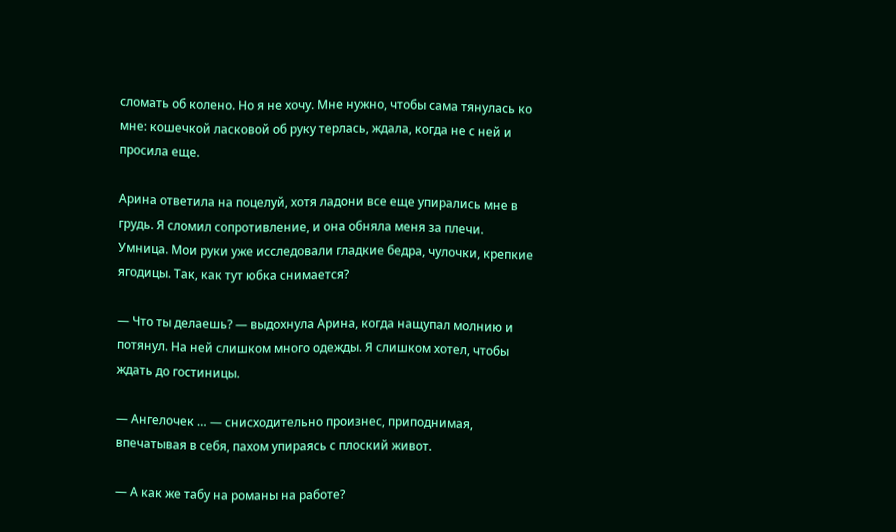сломать об колено. Но я не хочу. Мне нужно, чтобы сама тянулась ко мне: кошечкой ласковой об руку терлась, ждала, когда не с ней и просила еще.

Арина ответила на поцелуй, хотя ладони все еще упирались мне в грудь. Я сломил сопротивление, и она обняла меня за плечи. Умница. Мои руки уже исследовали гладкие бедра, чулочки, крепкие ягодицы. Так, как тут юбка снимается?

— Что ты делаешь? — выдохнула Арина, когда нащупал молнию и потянул. На ней слишком много одежды. Я слишком хотел, чтобы ждать до гостиницы.

— Ангелочек … — снисходительно произнес, приподнимая, впечатывая в себя, пахом упираясь с плоский живот.

— А как же табу на романы на работе?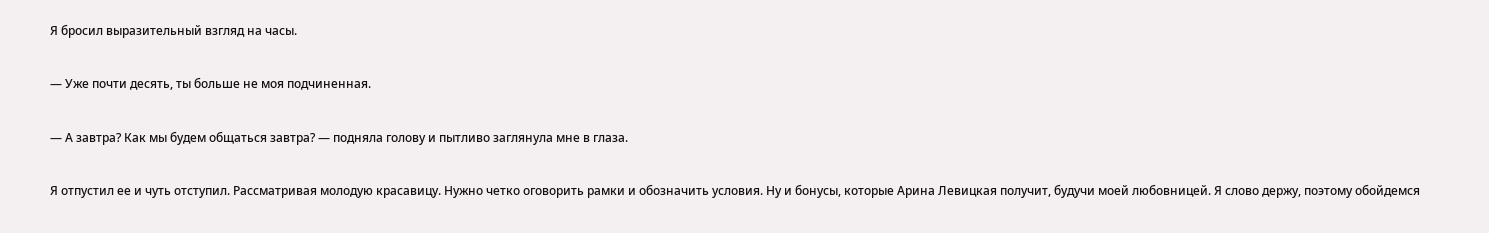Я бросил выразительный взгляд на часы.

— Уже почти десять, ты больше не моя подчиненная.

— А завтра? Как мы будем общаться завтра? — подняла голову и пытливо заглянула мне в глаза.

Я отпустил ее и чуть отступил. Рассматривая молодую красавицу. Нужно четко оговорить рамки и обозначить условия. Ну и бонусы, которые Арина Левицкая получит, будучи моей любовницей. Я слово держу, поэтому обойдемся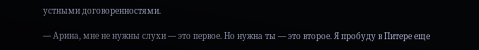устными договоренностями.

— Арина, мне не нужны слухи — это первое. Но нужна ты — это второе. Я пробуду в Питере еще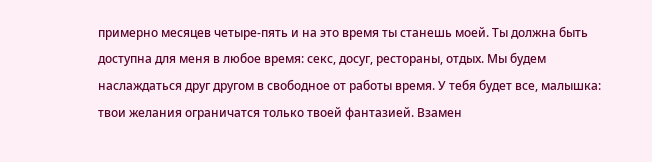примерно месяцев четыре-пять и на это время ты станешь моей. Ты должна быть доступна для меня в любое время: секс, досуг, рестораны, отдых. Мы будем наслаждаться друг другом в свободное от работы время. У тебя будет все, малышка: твои желания ограничатся только твоей фантазией. Взамен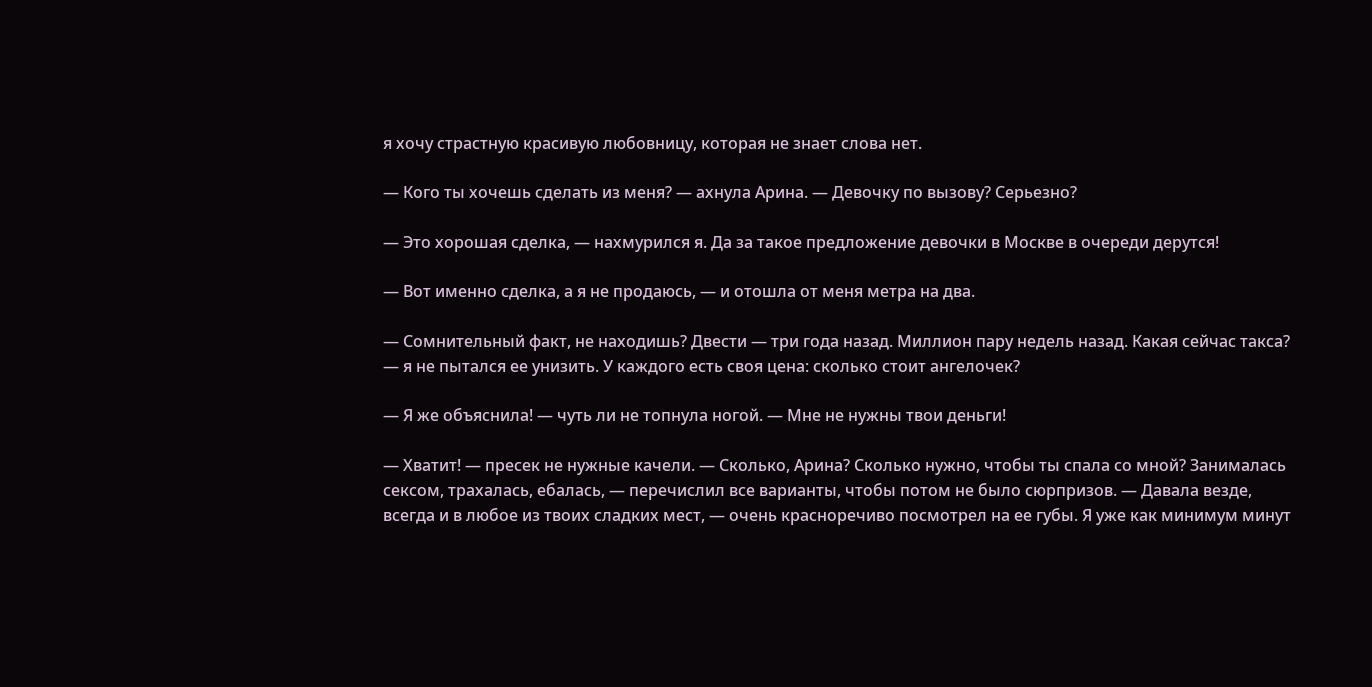я хочу страстную красивую любовницу, которая не знает слова нет.

— Кого ты хочешь сделать из меня? — ахнула Арина. — Девочку по вызову? Серьезно?

— Это хорошая сделка, — нахмурился я. Да за такое предложение девочки в Москве в очереди дерутся!

— Вот именно сделка, а я не продаюсь, — и отошла от меня метра на два.

— Сомнительный факт, не находишь? Двести — три года назад. Миллион пару недель назад. Какая сейчас такса? — я не пытался ее унизить. У каждого есть своя цена: сколько стоит ангелочек?

— Я же объяснила! — чуть ли не топнула ногой. — Мне не нужны твои деньги!

— Хватит! — пресек не нужные качели. — Сколько, Арина? Сколько нужно, чтобы ты спала со мной? Занималась сексом, трахалась, ебалась, — перечислил все варианты, чтобы потом не было сюрпризов. — Давала везде, всегда и в любое из твоих сладких мест, — очень красноречиво посмотрел на ее губы. Я уже как минимум минут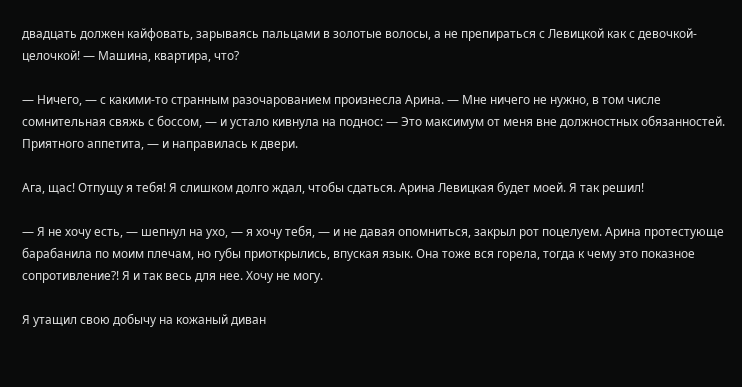двадцать должен кайфовать, зарываясь пальцами в золотые волосы, а не препираться с Левицкой как с девочкой-целочкой! — Машина, квартира, что?

— Ничего, — с какими-то странным разочарованием произнесла Арина. — Мне ничего не нужно, в том числе сомнительная свяжь с боссом, — и устало кивнула на поднос: — Это максимум от меня вне должностных обязанностей. Приятного аппетита, — и направилась к двери.

Ага, щас! Отпущу я тебя! Я слишком долго ждал, чтобы сдаться. Арина Левицкая будет моей. Я так решил!

— Я не хочу есть, — шепнул на ухо, — я хочу тебя, — и не давая опомниться, закрыл рот поцелуем. Арина протестующе барабанила по моим плечам, но губы приоткрылись, впуская язык. Она тоже вся горела, тогда к чему это показное сопротивление?! Я и так весь для нее. Хочу не могу.

Я утащил свою добычу на кожаный диван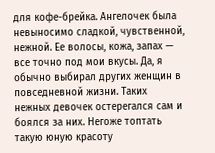для кофе-брейка. Ангелочек была невыносимо сладкой, чувственной, нежной. Ее волосы, кожа, запах — все точно под мои вкусы. Да, я обычно выбирал других женщин в повседневной жизни. Таких нежных девочек остерегался сам и боялся за них. Негоже топтать такую юную красоту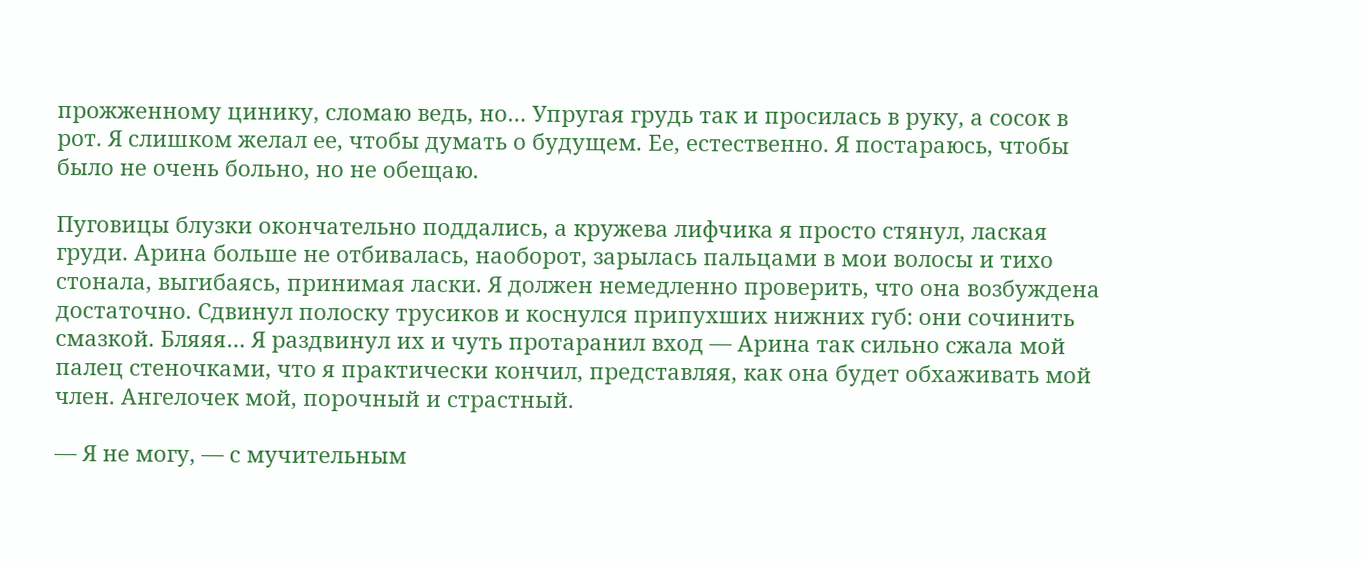прожженному цинику, сломаю ведь, но… Упругая грудь так и просилась в руку, а сосок в рот. Я слишком желал ее, чтобы думать о будущем. Ее, естественно. Я постараюсь, чтобы было не очень больно, но не обещаю.

Пуговицы блузки окончательно поддались, а кружева лифчика я просто стянул, лаская груди. Арина больше не отбивалась, наоборот, зарылась пальцами в мои волосы и тихо стонала, выгибаясь, принимая ласки. Я должен немедленно проверить, что она возбуждена достаточно. Сдвинул полоску трусиков и коснулся припухших нижних губ: они сочинить смазкой. Бляяя… Я раздвинул их и чуть протаранил вход — Арина так сильно сжала мой палец стеночками, что я практически кончил, представляя, как она будет обхаживать мой член. Ангелочек мой, порочный и страстный.

— Я не могу, — с мучительным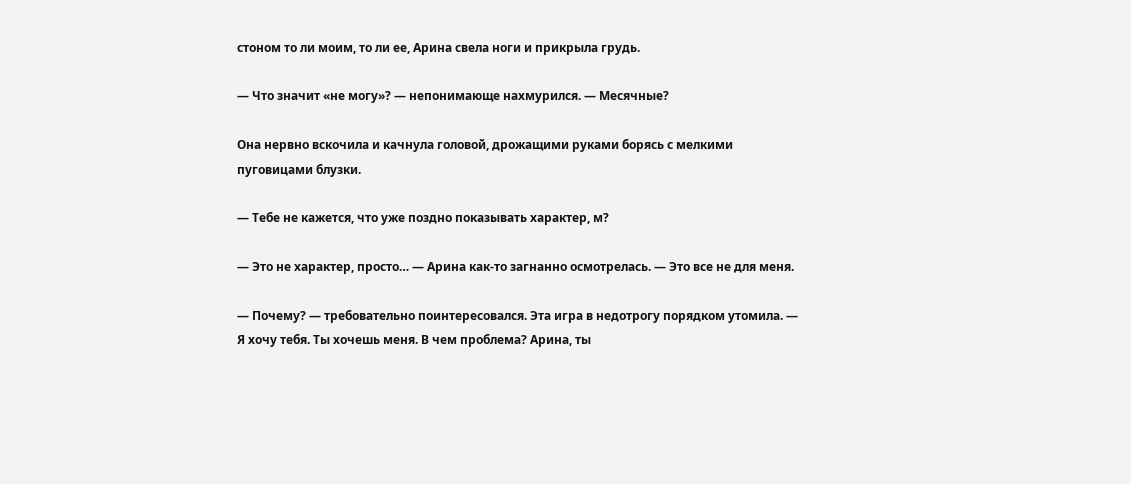стоном то ли моим, то ли ее, Арина свела ноги и прикрыла грудь.

— Что значит «не могу»? — непонимающе нахмурился. — Месячные?

Она нервно вскочила и качнула головой, дрожащими руками борясь с мелкими пуговицами блузки.

— Тебе не кажется, что уже поздно показывать характер, м?

— Это не характер, просто… — Арина как-то загнанно осмотрелась. — Это все не для меня.

— Почему? — требовательно поинтересовался. Эта игра в недотрогу порядком утомила. — Я хочу тебя. Ты хочешь меня. В чем проблема? Арина, ты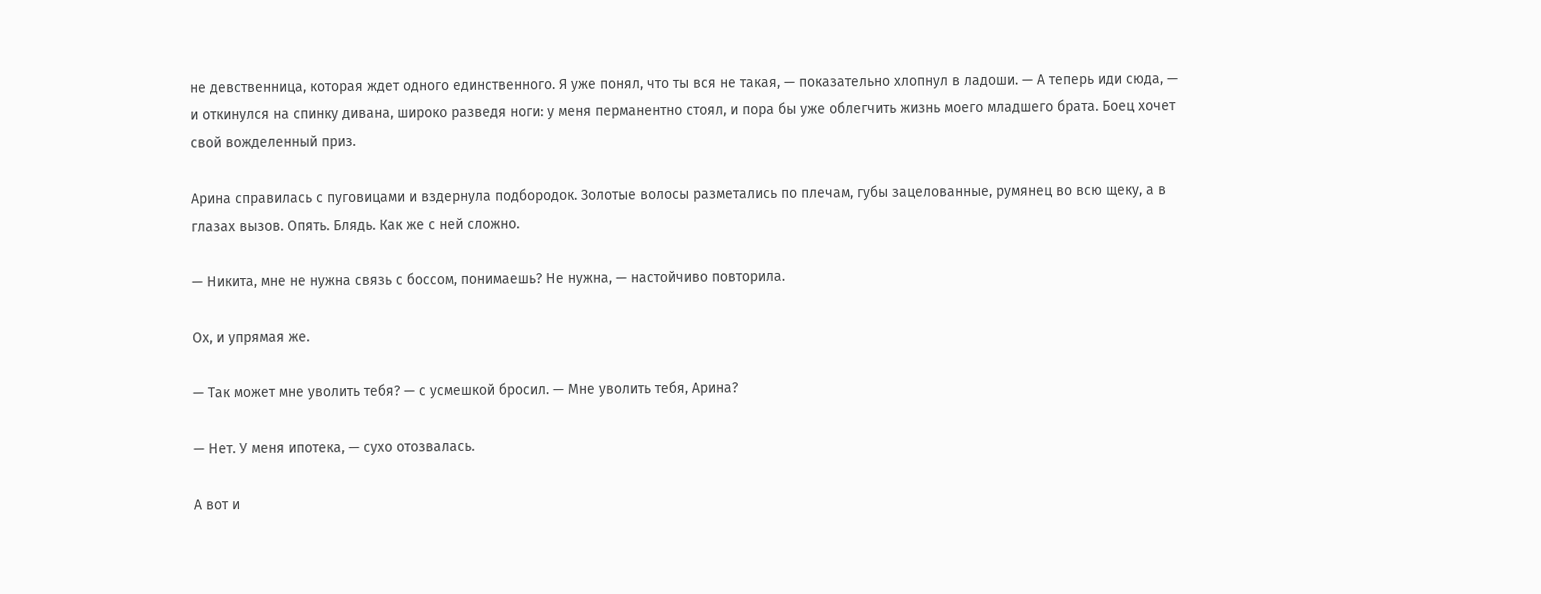не девственница, которая ждет одного единственного. Я уже понял, что ты вся не такая, — показательно хлопнул в ладоши. — А теперь иди сюда, — и откинулся на спинку дивана, широко разведя ноги: у меня перманентно стоял, и пора бы уже облегчить жизнь моего младшего брата. Боец хочет свой вожделенный приз.

Арина справилась с пуговицами и вздернула подбородок. Золотые волосы разметались по плечам, губы зацелованные, румянец во всю щеку, а в глазах вызов. Опять. Блядь. Как же с ней сложно.

— Никита, мне не нужна связь с боссом, понимаешь? Не нужна, — настойчиво повторила.

Ох, и упрямая же.

— Так может мне уволить тебя? — с усмешкой бросил. — Мне уволить тебя, Арина?

— Нет. У меня ипотека, — сухо отозвалась.

А вот и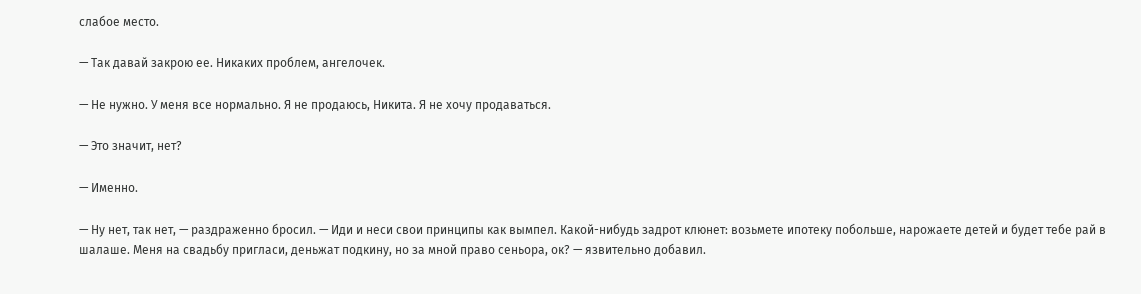слабое место.

— Так давай закрою ее. Никаких проблем, ангелочек.

— Не нужно. У меня все нормально. Я не продаюсь, Никита. Я не хочу продаваться.

— Это значит, нет?

— Именно.

— Ну нет, так нет, — раздраженно бросил. — Иди и неси свои принципы как вымпел. Какой-нибудь задрот клюнет: возьмете ипотеку побольше, нарожаете детей и будет тебе рай в шалаше. Меня на свадьбу пригласи, деньжат подкину, но за мной право сеньора, ок? — язвительно добавил.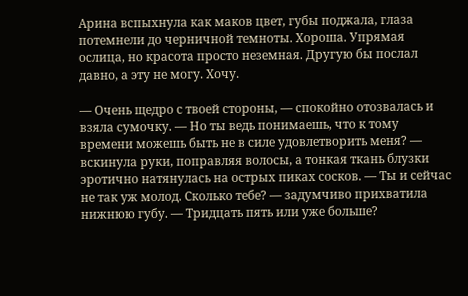Арина вспыхнула как маков цвет, губы поджала, глаза потемнели до черничной темноты. Хороша. Упрямая ослица, но красота просто неземная. Другую бы послал давно, а эту не могу. Хочу.

— Очень щедро с твоей стороны, — спокойно отозвалась и взяла сумочку. — Но ты ведь понимаешь, что к тому времени можешь быть не в силе удовлетворить меня? — вскинула руки, поправляя волосы, а тонкая ткань блузки эротично натянулась на острых пиках сосков. — Ты и сейчас не так уж молод. Сколько тебе? — задумчиво прихватила нижнюю губу. — Тридцать пять или уже больше?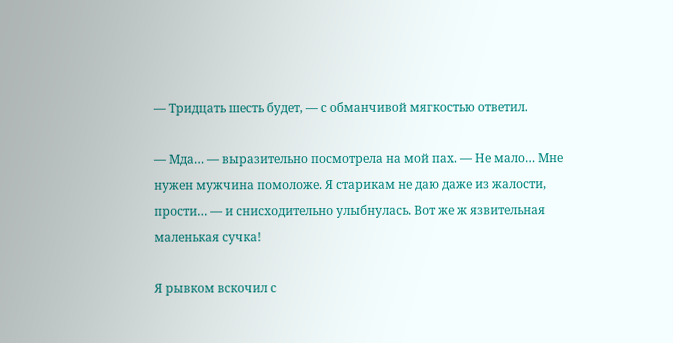— Тридцать шесть будет, — с обманчивой мягкостью ответил.

— Мда… — выразительно посмотрела на мой пах. — Не мало… Мне нужен мужчина помоложе. Я старикам не даю даже из жалости, прости… — и снисходительно улыбнулась. Вот же ж язвительная маленькая сучка!

Я рывком вскочил с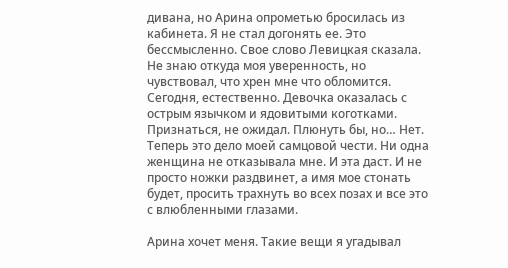дивана, но Арина опрометью бросилась из кабинета. Я не стал догонять ее. Это бессмысленно. Свое слово Левицкая сказала. Не знаю откуда моя уверенность, но чувствовал, что хрен мне что обломится. Сегодня, естественно. Девочка оказалась с острым язычком и ядовитыми коготками. Признаться, не ожидал. Плюнуть бы, но… Нет. Теперь это дело моей самцовой чести. Ни одна женщина не отказывала мне. И эта даст. И не просто ножки раздвинет, а имя мое стонать будет, просить трахнуть во всех позах и все это с влюбленными глазами.

Арина хочет меня. Такие вещи я угадывал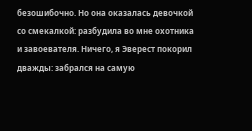безошибочно. Но она оказалась девочкой со смекалкой: разбудила во мне охотника и завоевателя. Ничего, я Эверест покорил дважды: забрался на самую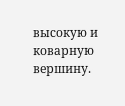высокую и коварную вершину.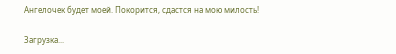Ангелочек будет моей. Покорится, сдастся на мою милость!

Загрузка...